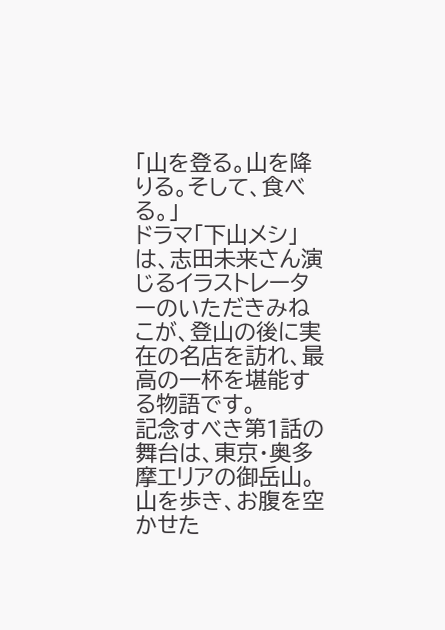「山を登る。山を降りる。そして、食べる。」
ドラマ「下山メシ」は、志田未来さん演じるイラストレーターのいただきみねこが、登山の後に実在の名店を訪れ、最高の一杯を堪能する物語です。
記念すべき第1話の舞台は、東京・奥多摩エリアの御岳山。
山を歩き、お腹を空かせた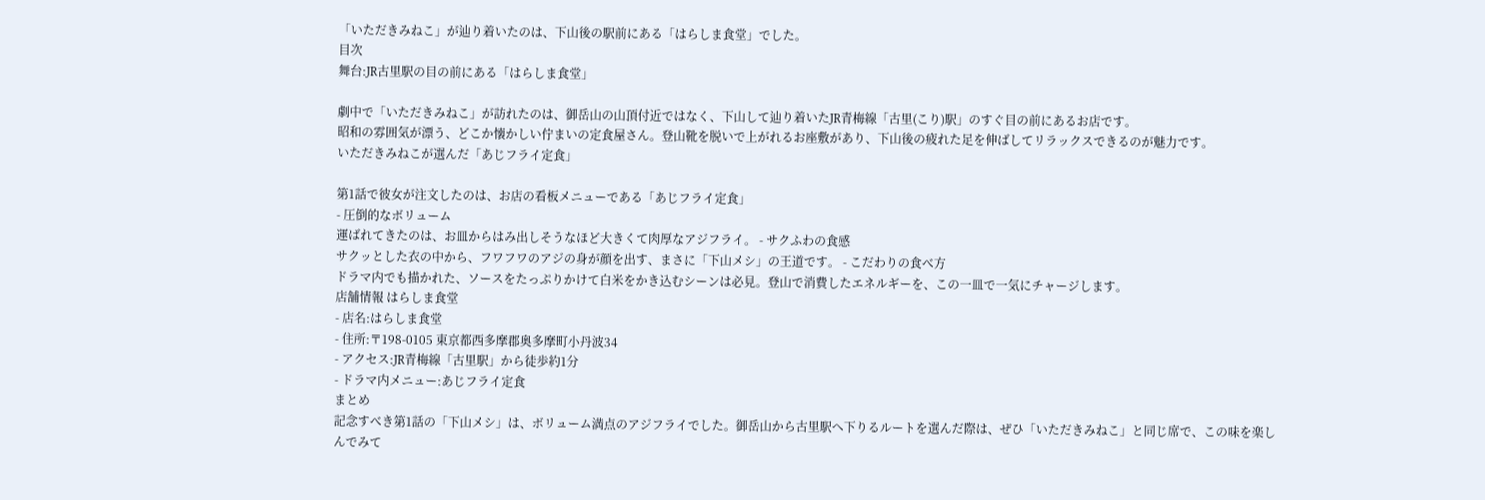「いただきみねこ」が辿り着いたのは、下山後の駅前にある「はらしま食堂」でした。
目次
舞台:JR古里駅の目の前にある「はらしま食堂」

劇中で「いただきみねこ」が訪れたのは、御岳山の山頂付近ではなく、下山して辿り着いたJR青梅線「古里(こり)駅」のすぐ目の前にあるお店です。
昭和の雰囲気が漂う、どこか懐かしい佇まいの定食屋さん。登山靴を脱いで上がれるお座敷があり、下山後の疲れた足を伸ばしてリラックスできるのが魅力です。
いただきみねこが選んだ「あじフライ定食」

第1話で彼女が注文したのは、お店の看板メニューである「あじフライ定食」
- 圧倒的なボリューム
運ばれてきたのは、お皿からはみ出しそうなほど大きくて肉厚なアジフライ。 - サクふわの食感
サクッとした衣の中から、フワフワのアジの身が顔を出す、まさに「下山メシ」の王道です。 - こだわりの食べ方
ドラマ内でも描かれた、ソースをたっぷりかけて白米をかき込むシーンは必見。登山で消費したエネルギーを、この一皿で一気にチャージします。
店舗情報 はらしま食堂
- 店名:はらしま食堂
- 住所:〒198-0105 東京都西多摩郡奥多摩町小丹波34
- アクセス:JR青梅線「古里駅」から徒歩約1分
- ドラマ内メニュー:あじフライ定食
まとめ
記念すべき第1話の「下山メシ」は、ボリューム満点のアジフライでした。御岳山から古里駅へ下りるルートを選んだ際は、ぜひ「いただきみねこ」と同じ席で、この味を楽しんでみて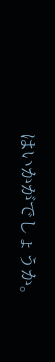はいかがでしょうか。